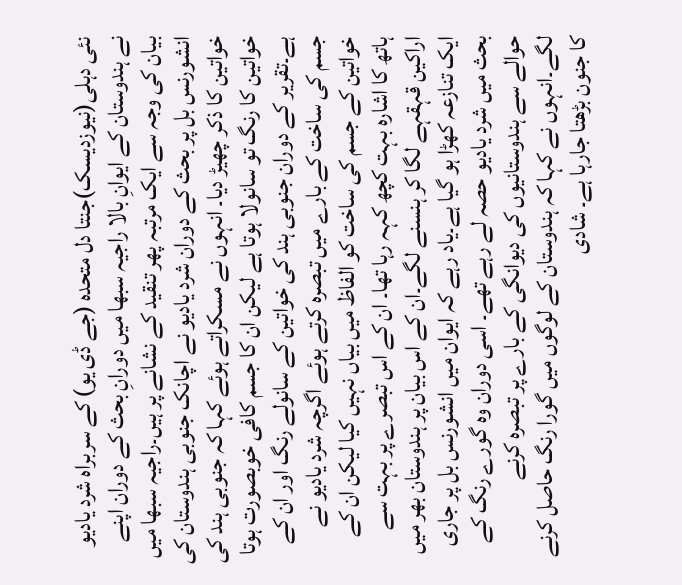نئی دہلی(نیوزدیسک)جنتا دل متحدہ (جے ڈی یو) کے سربراہ شرد یادیو نے ہندوستان کے ایوانِ بالا راجیہ سبھا میں دورانِ بحث کے دوران اپنے بیان کی وجہ سے ایک مرتبہ پھر تنقید کے نشانے پر ہیں۔راجیہ سبھا میں انشورنس بل پر بحث کے دوران شرد یادیو نے اچانک جنوبی ہندوستان کی خواتین کا ذکر چھیڑ دیا۔ انہوں نے مسکراتے ہوئے کہا کہ جنوبی ہند کی خواتین کا رنگ تو سانولا ہوتا ہے لیکن ان کا جسم کافی خوبصورت ہوتا ہے۔تقریر کے دوران جنوبی ہند کی خواتین کے سانولے رنگ اور ان کے جسم کی ساخت کے بارے میں تبصرہ کرتے ہوئے اگرچہ شرد یادیو نے خواتین کے جسم کی ساخت کو الفاظ میں بیاں نہیں کیا لیکن ان کے ہاتھ کا اشارہ بہت کچھ کہہ رہا تھا۔ ان کے اس تبصرے پر بہت سے اراکین قہقہے لگا کر ہنسنے لگے۔ان کے اس بیان پر ہندوستان بھر میں ایک تنازعہ کھڑا ہو گیا ہے۔یاد رہے کہ ایوان میں انشورنس بل پر جاری بحث میں شرد یادیو حصہ لے رہے تھے۔ اسی دوران وہ گورے رنگ کے حوالے سے ہندوستانیوں کی دیوانگی کے بارے پر تبصرہ کرنے لگے۔انہوں نے کہا کہ ہندوستان کے لوگوں میں گورا رنگ حاصل کرنے کا جنون بڑھتا جارہا ہے۔ شادی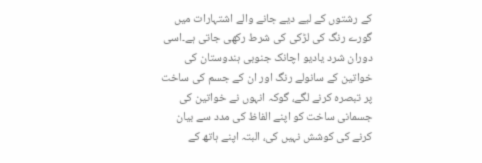کے رشتوں کے لیے دیے جانے والے اشتہارات میں گورے رنگ کی لڑکی کی شرط رکھی جاتی ہے۔اسی دوران شرد یادیو اچانک جنوبی ہندوستان کی خواتین کے سانولے رنگ اور ان کے جسم کی ساخت پر تبصرہ کرنے لگے، گوکہ انہوں نے خواتین کی جسمانی ساخت کو اپنے الفاظ کی مدد سے بیان کرنے کی کوشش نہیں کی، البتہ اپنے ہاتھ کے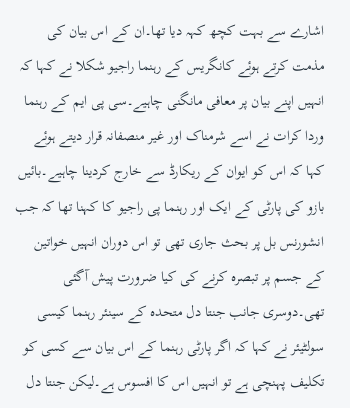اشارے سے بہت کچھ کہہ دیا تھا۔ان کے اس بیان کی مذمت کرتے ہوئے کانگریس کے رہنما راجیو شکلا نے کہا کہ انہیں اپنے بیان پر معافی مانگنی چاہیے۔سی پی ایم کے رہنما وردا کرات نے اسے شرمناک اور غیر منصفانہ قرار دیتے ہوئے کہا کہ اس کو ایوان کے ریکارڈ سے خارج کردینا چاہیے۔بائیں بازو کی پارٹی کے ایک اور رہنما پی راجیو کا کہنا تھا کہ جب انشورنس بل پر بحث جاری تھی تو اس دوران انہیں خواتین کے جسم پر تبصرہ کرنے کی کیا ضرورت پیش آگئی تھی۔دوسری جانب جنتا دل متحدہ کے سینئر رہنما کیسی سولٹیئر نے کہا کہ اگر پارٹی رہنما کے اس بیان سے کسی کو تکلیف پہنچی ہے تو انہیں اس کا افسوس ہے۔لیکن جنتا دل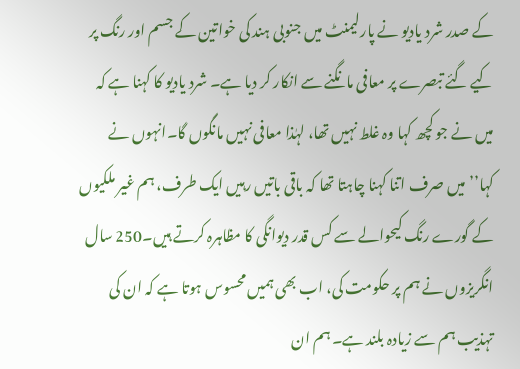کے صدر شرد یادیو نے پارلیمنٹ میں جنوبی ہند کی خواتین کے جسم اور رنگ پر کیے گئے تبصرے پر معافی مانگنے سے انکار کر دیا ہے۔ شرد یادیو کا کہنا ہے کہ میں نے جو کچھ کہا وہ غلط نہیں تھا، لہٰذا معافی نہیں مانگوں گا۔انہوں نے کہا’’میں صرف اتنا کہنا چاہتا تھا کہ باقی باتیں رہیں ایک طرف، ہم غیر ملکیوں کے گورے رنگ کیحوالے سے کس قدر دیوانگی کا مظاہرہ کرتے ہیں۔250 سال انگریزوں نے ہم پر حکومت کی، اب بھی ہمیں محسوس ہوتا ہے کہ ان کی تہذیب ہم سے زیادہ بلند ہے۔ ہم ان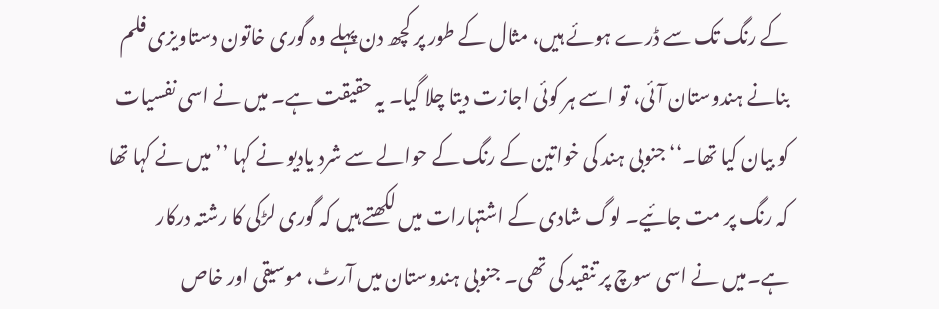کے رنگ تک سے ڈرے ہوئے ہیں، مثال کے طور پر کچھ دن پہلے وہ گوری خاتون دستاویزی فلم بنانے ہندوستان آئی، تو اسے ہر کوئی اجازت دیتا چلا گیا۔ یہ حقیقت ہے۔ میں نے اسی نفسیات کو بیان کیا تھا۔‘‘جنوبی ہند کی خواتین کے رنگ کے حوالے سے شرد یادیو نے کہا ’’میں نے کہا تھا کہ رنگ پر مت جائیے۔ لوگ شادی کے اشتہارات میں لکھتے ہیں کہ گوری لڑکی کا رشتہ درکار ہے۔میں نے اسی سوچ پر تنقید کی تھی۔ جنوبی ہندوستان میں آرٹ، موسیقی اور خاص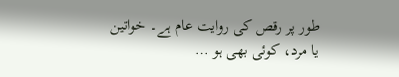طور پر رقص کی روایت عام ہے۔ خواتین یا مرد، کوئی بھی ہو …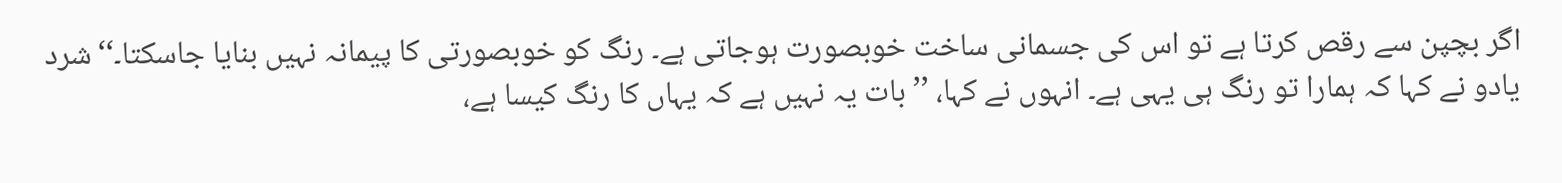اگر بچپن سے رقص کرتا ہے تو اس کی جسمانی ساخت خوبصورت ہوجاتی ہے۔ رنگ کو خوبصورتی کا پیمانہ نہیں بنایا جاسکتا۔‘‘شرد یادو نے کہا کہ ہمارا تو رنگ ہی یہی ہے۔ انہوں نے کہا، ’’بات یہ نہیں ہے کہ یہاں کا رنگ کیسا ہے،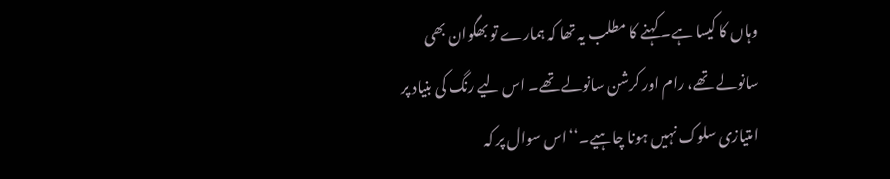وہاں کا کیسا ہے۔ کہنے کا مطلب یہ تھا کہ ہمارے تو بھگوان بھی سانولے تھے، رام اور کرشن سانولے تھے۔ اس لیے رنگ کی بنیاد پر امتیازی سلوک نہیں ہونا چاہیے۔‘‘اس سوال پر کہ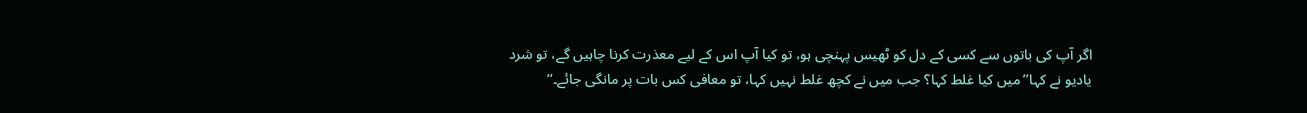اگر آپ کی باتوں سے کسی کے دل کو ٹھیس پہنچی ہو، تو کیا آپ اس کے لیے معذرت کرنا چاہیں گے، تو شرد یادیو نے کہا’’میں کیا غلط کہا؟ جب میں نے کچھ غلط نہیں کہا، تو معافی کس بات پر مانگی جائے۔‘‘